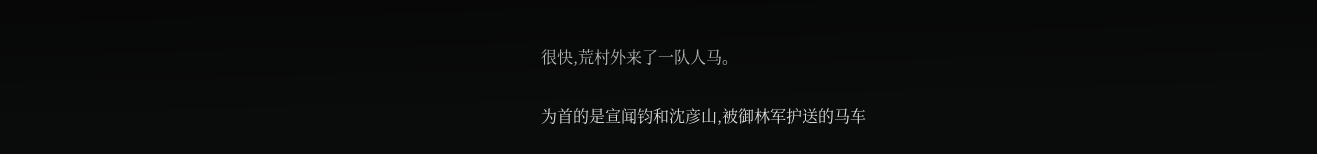很快,荒村外来了一队人马。

为首的是宣闻钧和沈彦山,被御林军护送的马车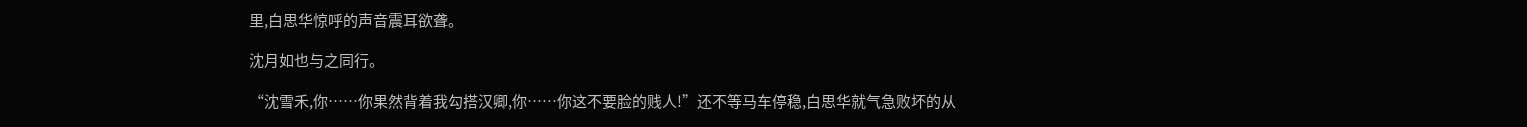里,白思华惊呼的声音震耳欲聋。

沈月如也与之同行。

“沈雪禾,你……你果然背着我勾搭汉卿,你……你这不要脸的贱人!”还不等马车停稳,白思华就气急败坏的从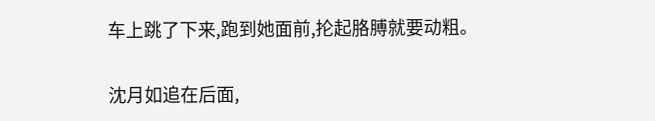车上跳了下来,跑到她面前,抡起胳膊就要动粗。

沈月如追在后面,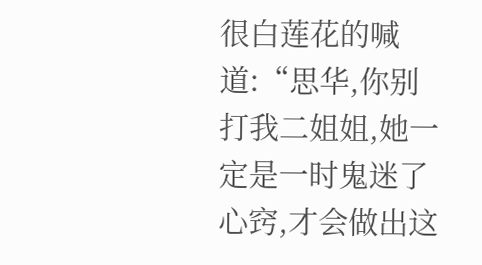很白莲花的喊道:“思华,你别打我二姐姐,她一定是一时鬼迷了心窍,才会做出这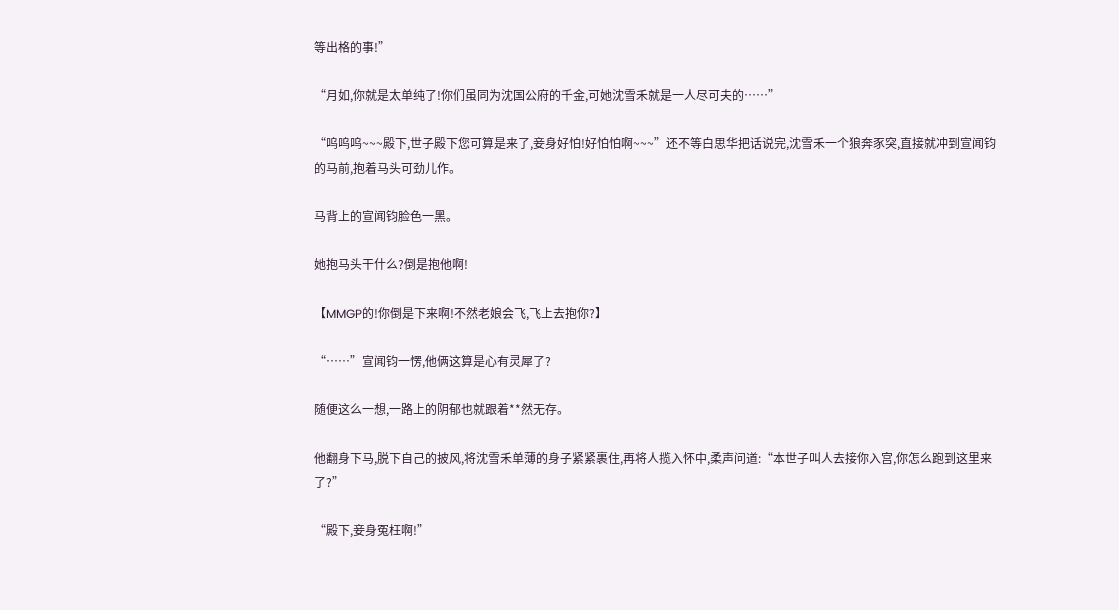等出格的事!”

“月如,你就是太单纯了!你们虽同为沈国公府的千金,可她沈雪禾就是一人尽可夫的……”

“呜呜呜~~~殿下,世子殿下您可算是来了,妾身好怕!好怕怕啊~~~”还不等白思华把话说完,沈雪禾一个狼奔豕突,直接就冲到宣闻钧的马前,抱着马头可劲儿作。

马背上的宣闻钧脸色一黑。

她抱马头干什么?倒是抱他啊!

【MMGP的!你倒是下来啊!不然老娘会飞,飞上去抱你?】

“……”宣闻钧一愣,他俩这算是心有灵犀了?

随便这么一想,一路上的阴郁也就跟着**然无存。

他翻身下马,脱下自己的披风,将沈雪禾单薄的身子紧紧裹住,再将人揽入怀中,柔声问道:“本世子叫人去接你入宫,你怎么跑到这里来了?”

“殿下,妾身冤枉啊!”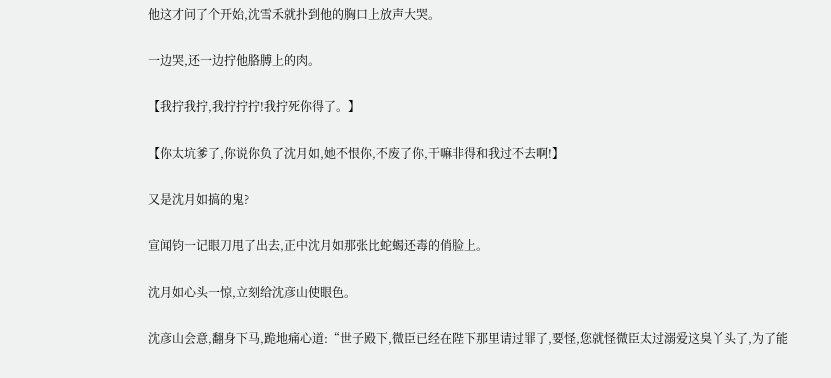他这才问了个开始,沈雪禾就扑到他的胸口上放声大哭。

一边哭,还一边拧他胳膊上的肉。

【我拧我拧,我拧拧拧!我拧死你得了。】

【你太坑爹了,你说你负了沈月如,她不恨你,不废了你,干嘛非得和我过不去啊!】

又是沈月如搞的鬼?

宣闻钧一记眼刀甩了出去,正中沈月如那张比蛇蝎还毒的俏脸上。

沈月如心头一惊,立刻给沈彦山使眼色。

沈彦山会意,翻身下马,跪地痛心道:“世子殿下,微臣已经在陛下那里请过罪了,要怪,您就怪微臣太过溺爱这臭丫头了,为了能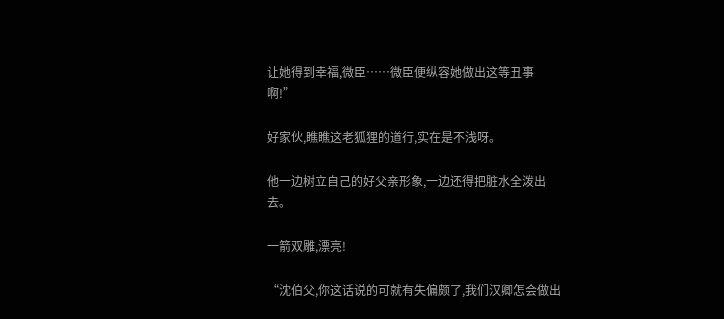让她得到幸福,微臣……微臣便纵容她做出这等丑事啊!”

好家伙,瞧瞧这老狐狸的道行,实在是不浅呀。

他一边树立自己的好父亲形象,一边还得把脏水全泼出去。

一箭双雕,漂亮!

“沈伯父,你这话说的可就有失偏颇了,我们汉卿怎会做出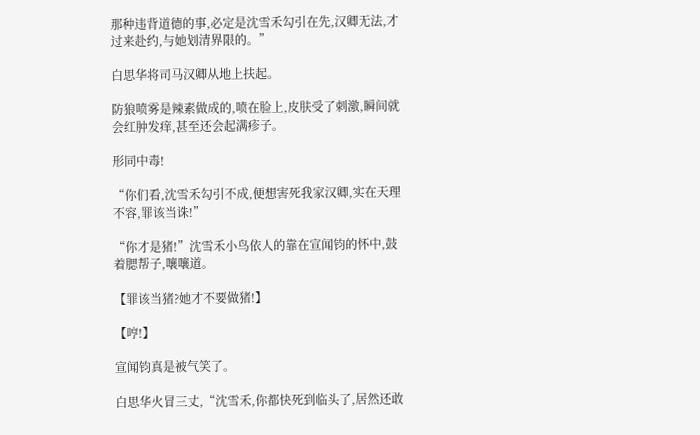那种违背道德的事,必定是沈雪禾勾引在先,汉卿无法,才过来赴约,与她划清界限的。”

白思华将司马汉卿从地上扶起。

防狼喷雾是辣素做成的,喷在脸上,皮肤受了刺激,瞬间就会红肿发痒,甚至还会起满疹子。

形同中毒!

“你们看,沈雪禾勾引不成,便想害死我家汉卿,实在天理不容,罪该当诛!”

“你才是猪!”沈雪禾小鸟依人的靠在宣闻钧的怀中,鼓着腮帮子,嚷嚷道。

【罪该当猪?她才不要做猪!】

【哼!】

宣闻钧真是被气笑了。

白思华火冒三丈,“沈雪禾,你都快死到临头了,居然还敢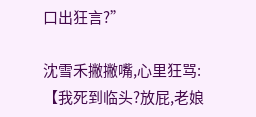口出狂言?”

沈雪禾撇撇嘴,心里狂骂:【我死到临头?放屁,老娘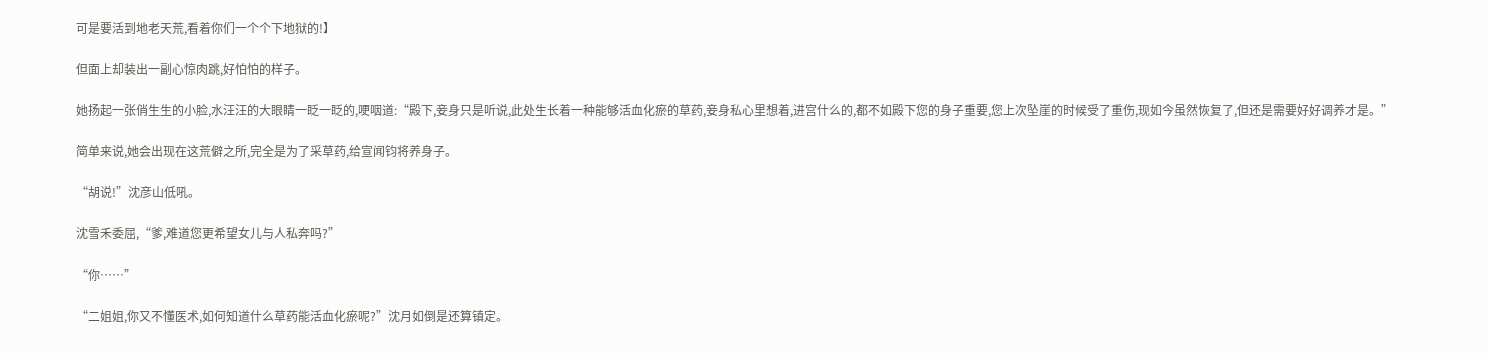可是要活到地老天荒,看着你们一个个下地狱的!】

但面上却装出一副心惊肉跳,好怕怕的样子。

她扬起一张俏生生的小脸,水汪汪的大眼睛一眨一眨的,哽咽道:“殿下,妾身只是听说,此处生长着一种能够活血化瘀的草药,妾身私心里想着,进宫什么的,都不如殿下您的身子重要,您上次坠崖的时候受了重伤,现如今虽然恢复了,但还是需要好好调养才是。”

简单来说,她会出现在这荒僻之所,完全是为了采草药,给宣闻钧将养身子。

“胡说!”沈彦山低吼。

沈雪禾委屈,“爹,难道您更希望女儿与人私奔吗?”

“你……”

“二姐姐,你又不懂医术,如何知道什么草药能活血化瘀呢?”沈月如倒是还算镇定。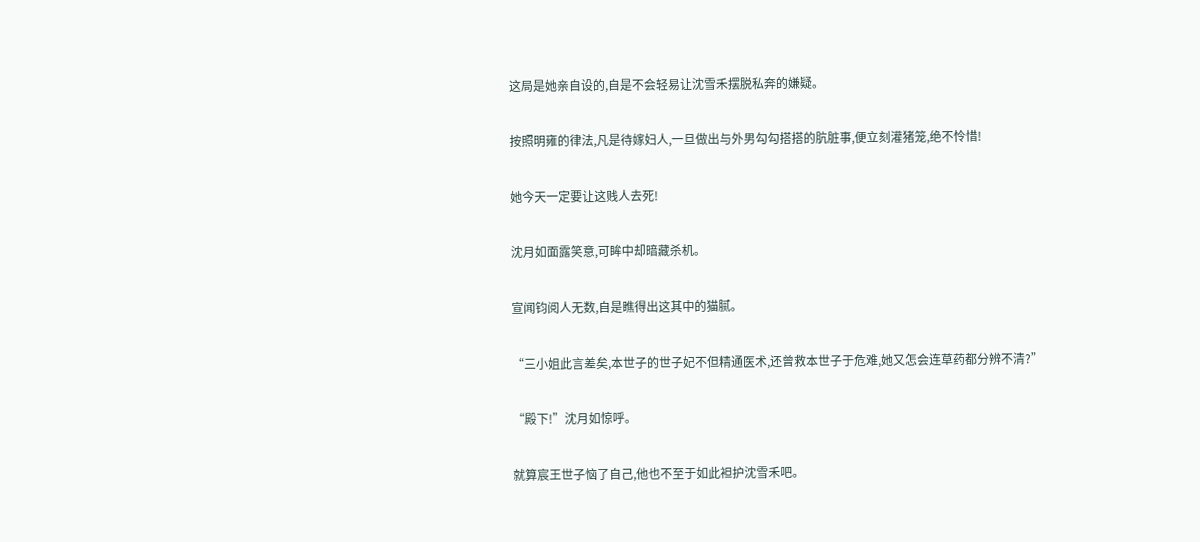这局是她亲自设的,自是不会轻易让沈雪禾摆脱私奔的嫌疑。

按照明雍的律法,凡是待嫁妇人,一旦做出与外男勾勾搭搭的肮脏事,便立刻灌猪笼,绝不怜惜!

她今天一定要让这贱人去死!

沈月如面露笑意,可眸中却暗藏杀机。

宣闻钧阅人无数,自是瞧得出这其中的猫腻。

“三小姐此言差矣,本世子的世子妃不但精通医术,还曾救本世子于危难,她又怎会连草药都分辨不清?”

“殿下!”沈月如惊呼。

就算宸王世子恼了自己,他也不至于如此袒护沈雪禾吧。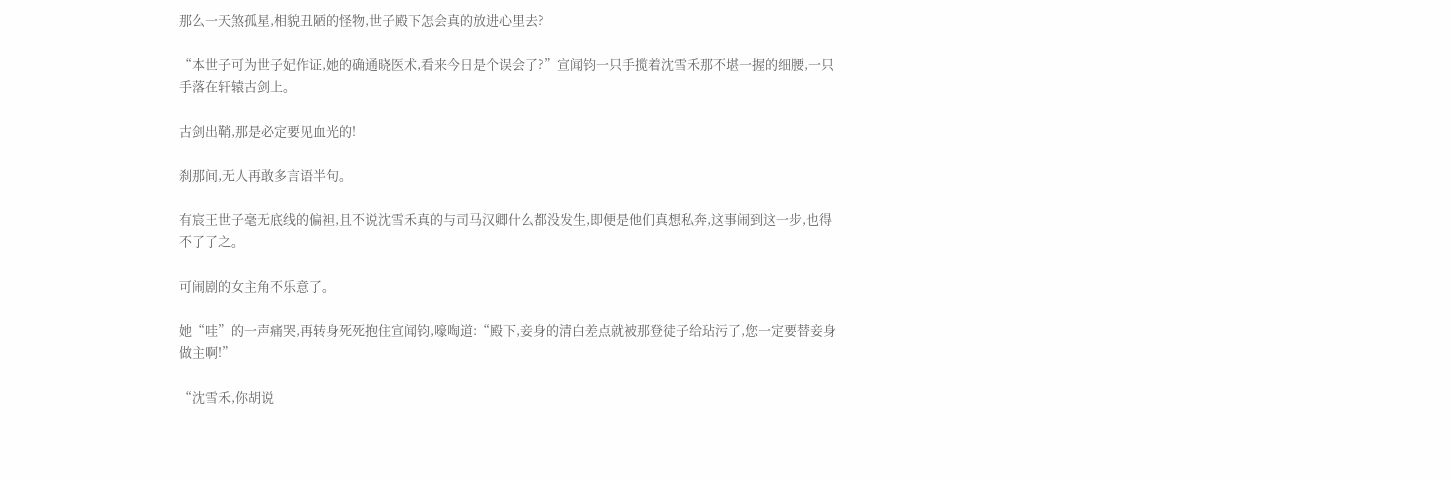那么一天煞孤星,相貌丑陋的怪物,世子殿下怎会真的放进心里去?

“本世子可为世子妃作证,她的确通晓医术,看来今日是个误会了?”宣闻钧一只手揽着沈雪禾那不堪一握的细腰,一只手落在轩辕古剑上。

古剑出鞘,那是必定要见血光的!

刹那间,无人再敢多言语半句。

有宸王世子毫无底线的偏袒,且不说沈雪禾真的与司马汉卿什么都没发生,即便是他们真想私奔,这事闹到这一步,也得不了了之。

可闹剧的女主角不乐意了。

她“哇”的一声痛哭,再转身死死抱住宣闻钧,嚎啕道:“殿下,妾身的清白差点就被那登徒子给玷污了,您一定要替妾身做主啊!”

“沈雪禾,你胡说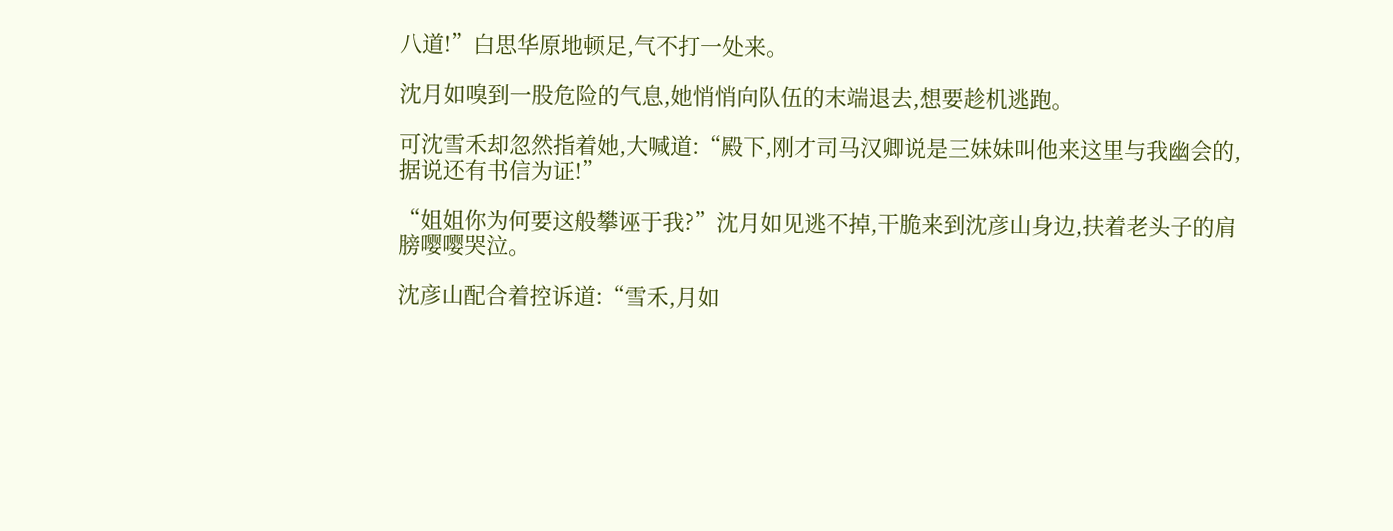八道!”白思华原地顿足,气不打一处来。

沈月如嗅到一股危险的气息,她悄悄向队伍的末端退去,想要趁机逃跑。

可沈雪禾却忽然指着她,大喊道:“殿下,刚才司马汉卿说是三妹妹叫他来这里与我幽会的,据说还有书信为证!”

“姐姐你为何要这般攀诬于我?”沈月如见逃不掉,干脆来到沈彦山身边,扶着老头子的肩膀嘤嘤哭泣。

沈彦山配合着控诉道:“雪禾,月如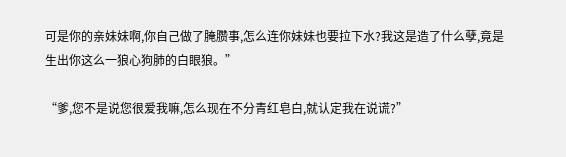可是你的亲妹妹啊,你自己做了腌臜事,怎么连你妹妹也要拉下水?我这是造了什么孽,竟是生出你这么一狼心狗肺的白眼狼。”

“爹,您不是说您很爱我嘛,怎么现在不分青红皂白,就认定我在说谎?”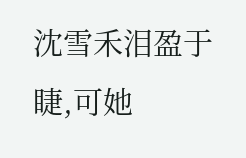沈雪禾泪盈于睫,可她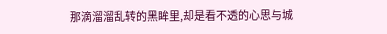那滴溜溜乱转的黑眸里,却是看不透的心思与城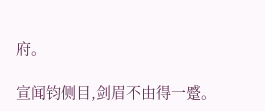府。

宣闻钧侧目,剑眉不由得一蹙。